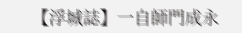【浮城誌】一自師門成永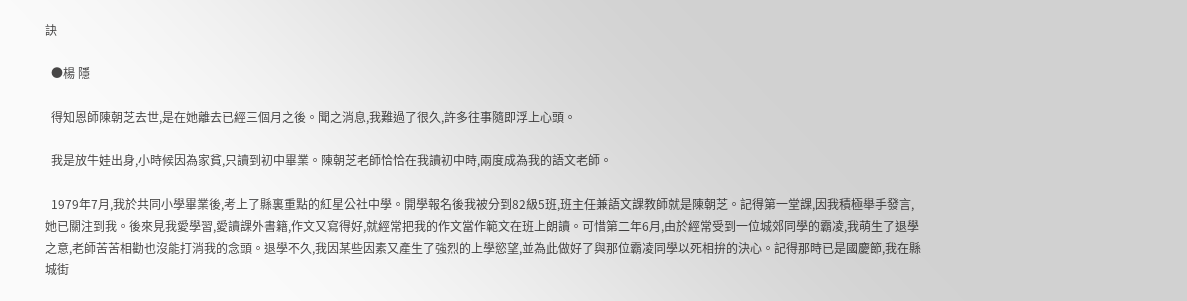訣

  ●楊 隱

  得知恩師陳朝芝去世,是在她離去已經三個月之後。聞之消息,我難過了很久,許多往事隨即浮上心頭。

  我是放牛娃出身,小時候因為家貧,只讀到初中畢業。陳朝芝老師恰恰在我讀初中時,兩度成為我的語文老師。

  1979年7月,我於共同小學畢業後,考上了縣裏重點的紅星公社中學。開學報名後我被分到82級5班,班主任兼語文課教師就是陳朝芝。記得第一堂課,因我積極舉手發言,她已關注到我。後來見我愛學習,愛讀課外書籍,作文又寫得好,就經常把我的作文當作範文在班上朗讀。可惜第二年6月,由於經常受到一位城郊同學的霸凌,我萌生了退學之意,老師苦苦相勸也沒能打消我的念頭。退學不久,我因某些因素又產生了強烈的上學慾望,並為此做好了與那位霸凌同學以死相拚的決心。記得那時已是國慶節,我在縣城街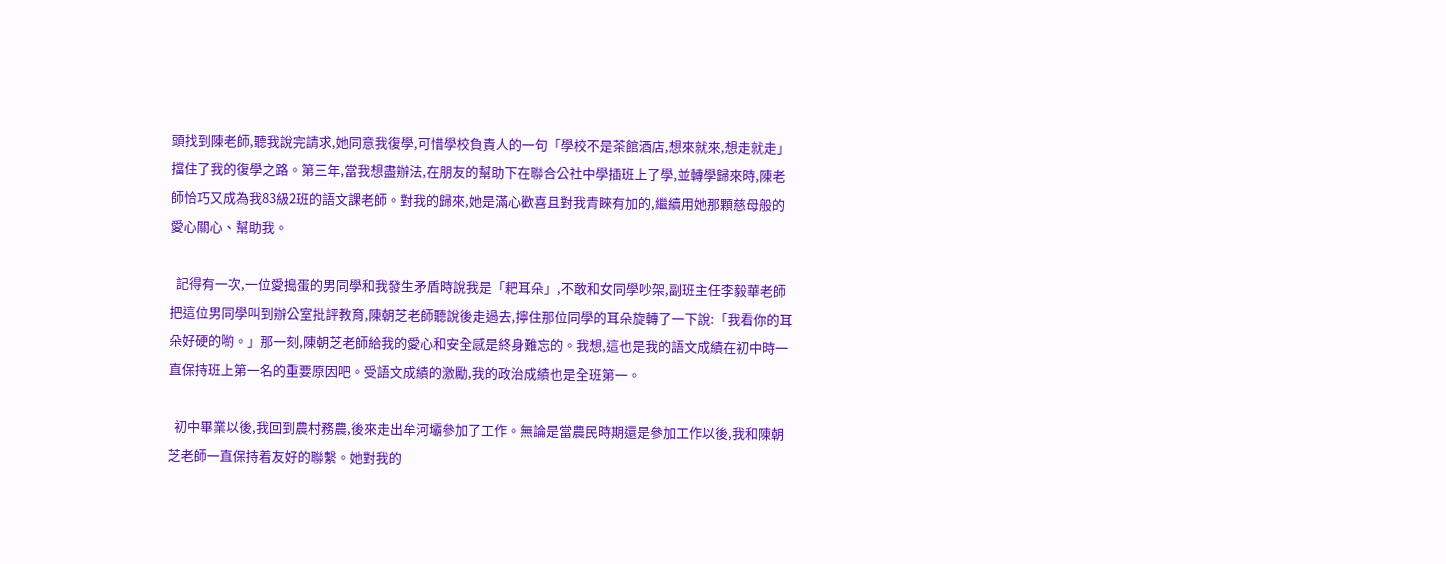頭找到陳老師,聽我說完請求,她同意我復學,可惜學校負責人的一句「學校不是茶館酒店,想來就來,想走就走」擋住了我的復學之路。第三年,當我想盡辦法,在朋友的幫助下在聯合公社中學插班上了學,並轉學歸來時,陳老師恰巧又成為我83級2班的語文課老師。對我的歸來,她是滿心歡喜且對我青睞有加的,繼續用她那顆慈母般的愛心關心、幫助我。

  記得有一次,一位愛搗蛋的男同學和我發生矛盾時說我是「耙耳朵」,不敢和女同學吵架,副班主任李毅華老師把這位男同學叫到辦公室批評教育,陳朝芝老師聽說後走過去,擰住那位同學的耳朵旋轉了一下說:「我看你的耳朵好硬的喲。」那一刻,陳朝芝老師給我的愛心和安全感是終身難忘的。我想,這也是我的語文成績在初中時一直保持班上第一名的重要原因吧。受語文成績的激勵,我的政治成績也是全班第一。

  初中畢業以後,我回到農村務農,後來走出牟河壩參加了工作。無論是當農民時期還是參加工作以後,我和陳朝芝老師一直保持着友好的聯繫。她對我的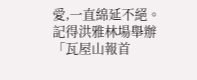愛,一直綿延不絕。記得洪雅林場舉辦「瓦屋山報首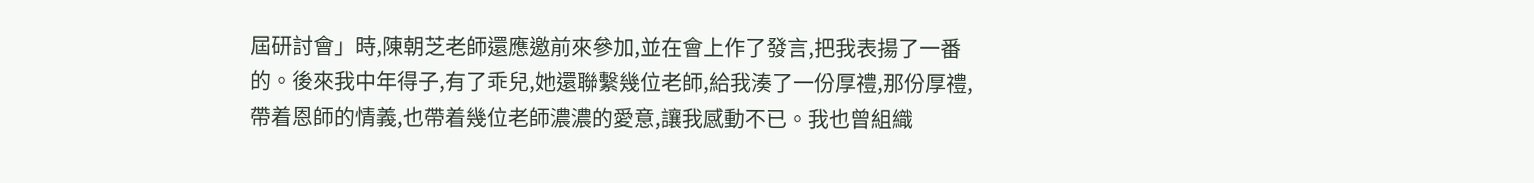屆研討會」時,陳朝芝老師還應邀前來參加,並在會上作了發言,把我表揚了一番的。後來我中年得子,有了乖兒,她還聯繫幾位老師,給我湊了一份厚禮,那份厚禮,帶着恩師的情義,也帶着幾位老師濃濃的愛意,讓我感動不已。我也曾組織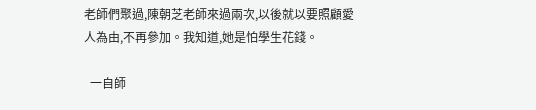老師們聚過,陳朝芝老師來過兩次,以後就以要照顧愛人為由,不再參加。我知道,她是怕學生花錢。

  一自師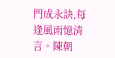門成永訣,每逢風雨憶清言。陳朝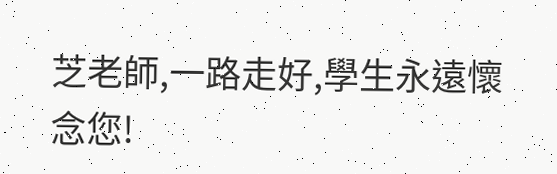芝老師,一路走好,學生永遠懷念您!